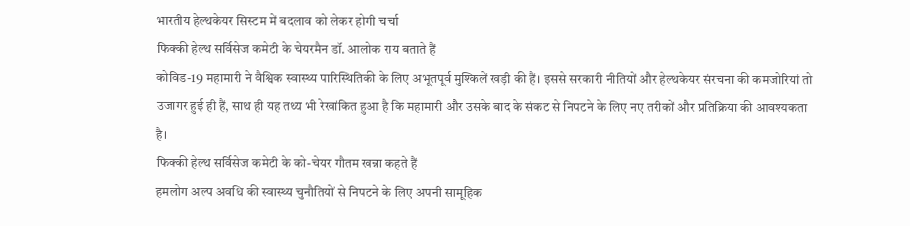भारतीय हेल्थकेयर सिस्टम में बदलाव को लेकर होगी चर्चा
फिक्की हेल्थ सर्विसेज कमेटी के चेयरमैन डॉ. आलोक राय बताते हैं
कोविड-19 महामारी ने वैश्विक स्वास्थ्य पारिस्थितिकी के लिए अभूतपूर्व मुश्किलें खड़ी की हैं। इससे सरकारी नीतियों और हेल्थकेयर संरचना की कमजोरियां तो उजागर हुई ही हैं, साथ ही यह तथ्य भी रेखांकित हुआ है कि महामारी और उसके बाद के संकट से निपटने के लिए नए तरीकों और प्रतिक्रिया की आवश्यकता है।
फिक्की हेल्थ सर्विसेज कमेटी के को-चेयर गौतम खन्ना कहते हैं
हमलोग अल्प अवधि की स्वास्थ्य चुनौतियों से निपटने के लिए अपनी सामूहिक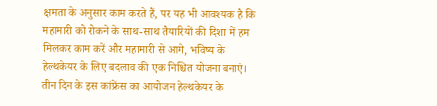क्षमता के अनुसार काम करते हैं, पर यह भी आवश्यक है कि महामारी को रोकने के साथ-साथ तैयारियों की दिशा में हम मिलकर काम करें और महामारी से आगे, भविष्य के हेल्थकेयर के लिए बदलाव की एक निश्चित योजना बनाएं।
तीन दिन के इस कांफ्रेंस का आयोजन हेल्थकेयर के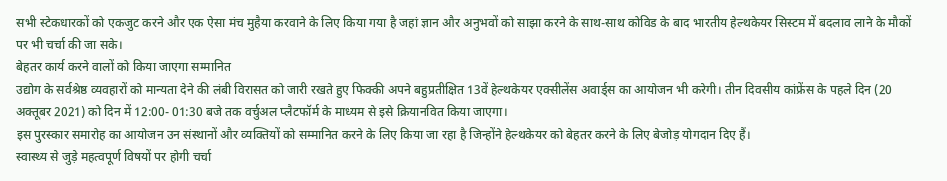सभी स्टेकधारकों को एकजुट करने और एक ऐसा मंच मुहैया करवाने के लिए किया गया है जहां ज्ञान और अनुभवों को साझा करने के साथ-साथ कोविड के बाद भारतीय हेल्थकेयर सिस्टम में बदलाव लाने के मौकों पर भी चर्चा की जा सके।
बेहतर कार्य करने वालों को किया जाएगा सम्मानित
उद्योग के सर्वश्रेष्ठ व्यवहारों को मान्यता देने की लंबी विरासत को जारी रखते हुए फिक्की अपने बहुप्रतीक्षित 13वें हेल्थकेयर एक्सीलेंस अवार्ड्स का आयोजन भी करेगी। तीन दिवसीय कांफ्रेंस के पहले दिन (20 अक्तूबर 2021) को दिन में 12:00- 01:30 बजे तक वर्चुअल प्लैटफॉर्म के माध्यम से इसे क्रियानवित किया जाएगा।
इस पुरस्कार समारोह का आयोजन उन संस्थानों और व्यक्तियों को सम्मानित करने के लिए किया जा रहा है जिन्होंने हेल्थकेयर को बेहतर करने के लिए बेजोड़ योगदान दिए हैं।
स्वास्थ्य से जुड़े महत्वपूर्ण विषयों पर होगी चर्चा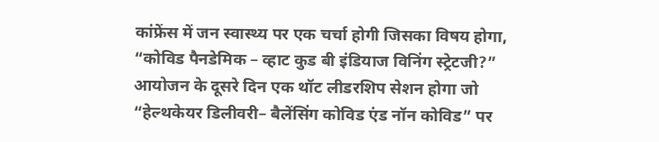कांफ्रेंस में जन स्वास्थ्य पर एक चर्चा होगी जिसका विषय होगा, “कोविड पैनडेमिक – व्हाट कुड बी इंडियाज विनिंग स्ट्रेटजी?” आयोजन के दूसरे दिन एक थॉट लीडरशिप सेशन होगा जो “हेल्थकेयर डिलीवरी– बैलेंसिंग कोविड एंड नॉन कोविड” पर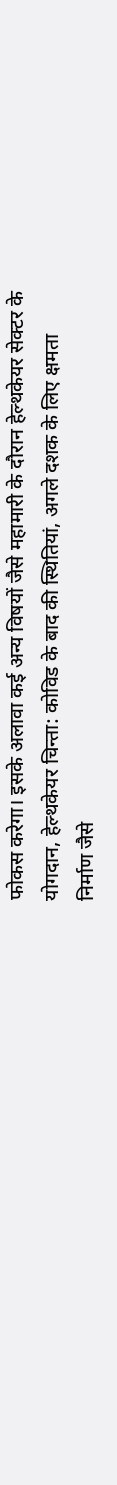फोकस करेगा। इसके अलावा कई अन्य विषयों जैसे महामारी के दौरान हेल्थकेयर सेक्टर के योगदान, हेल्थकेयर चिन्ता: कोविड के बाद की स्थितियां, अगले दशक के लिए क्षमता निर्माण जैसे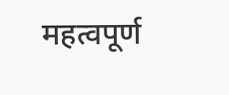महत्वपूर्ण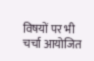विषयों पर भी चर्चा आयोजित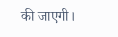की जाएगी।